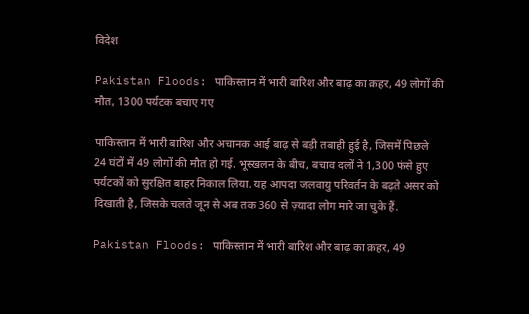विदेश

Pakistan Floods: पाकिस्तान में भारी बारिश और बाढ़ का क़हर, 49 लोगों की मौत, 1300 पर्यटक बचाए गए

पाकिस्तान में भारी बारिश और अचानक आई बाढ़ से बड़ी तबाही हुई है, जिसमें पिछले 24 घंटों में 49 लोगों की मौत हो गई. भूस्खलन के बीच, बचाव दलों ने 1,300 फंसे हुए पर्यटकों को सुरक्षित बाहर निकाल लिया. यह आपदा जलवायु परिवर्तन के बढ़ते असर को दिखाती है, जिसके चलते जून से अब तक 360 से ज़्यादा लोग मारे जा चुके हैं.

Pakistan Floods: पाकिस्तान में भारी बारिश और बाढ़ का क़हर, 49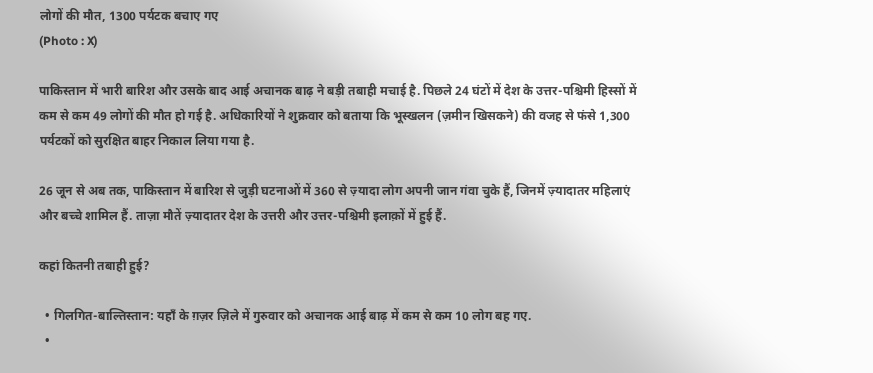लोगों की मौत, 1300 पर्यटक बचाए गए
(Photo : X)

पाकिस्तान में भारी बारिश और उसके बाद आई अचानक बाढ़ ने बड़ी तबाही मचाई है. पिछले 24 घंटों में देश के उत्तर-पश्चिमी हिस्सों में कम से कम 49 लोगों की मौत हो गई है. अधिकारियों ने शुक्रवार को बताया कि भूस्खलन (ज़मीन खिसकने) की वजह से फंसे 1,300 पर्यटकों को सुरक्षित बाहर निकाल लिया गया है.

26 जून से अब तक, पाकिस्तान में बारिश से जुड़ी घटनाओं में 360 से ज़्यादा लोग अपनी जान गंवा चुके हैं, जिनमें ज़्यादातर महिलाएं और बच्चे शामिल हैं. ताज़ा मौतें ज़्यादातर देश के उत्तरी और उत्तर-पश्चिमी इलाक़ों में हुई हैं.

कहां कितनी तबाही हुई?

  • गिलगित-बाल्तिस्तान: यहाँ के ग़ज़र ज़िले में गुरुवार को अचानक आई बाढ़ में कम से कम 10 लोग बह गए.
  •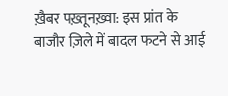ख़ैबर पख़्तूनख़्वा: इस प्रांत के बाजौर ज़िले में बादल फटने से आई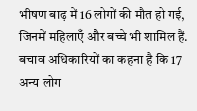भीषण बाढ़ में 16 लोगों की मौत हो गई, जिनमें महिलाएँ और बच्चे भी शामिल हैं. बचाव अधिकारियों का कहना है कि 17 अन्य लोग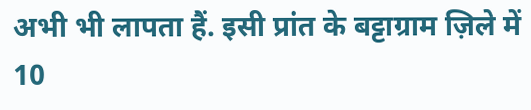अभी भी लापता हैं. इसी प्रांत के बट्टाग्राम ज़िले में 10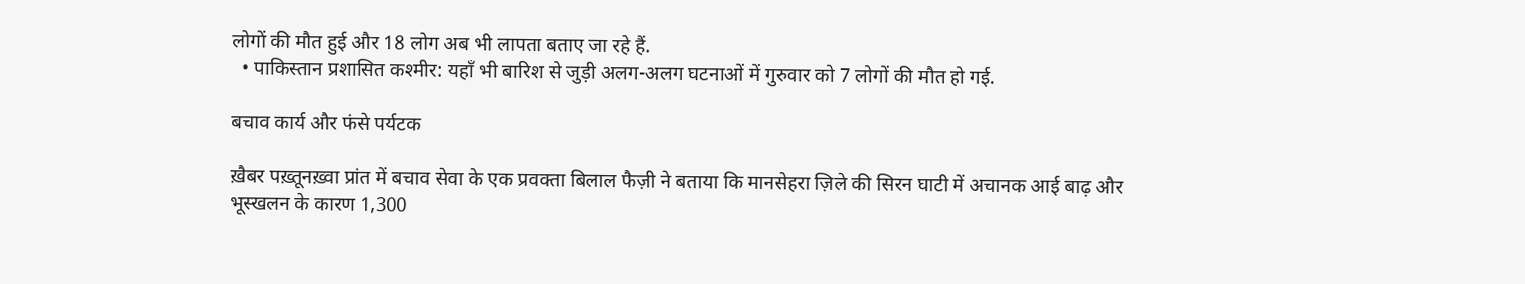लोगों की मौत हुई और 18 लोग अब भी लापता बताए जा रहे हैं.
  • पाकिस्तान प्रशासित कश्मीर: यहाँ भी बारिश से जुड़ी अलग-अलग घटनाओं में गुरुवार को 7 लोगों की मौत हो गई.

बचाव कार्य और फंसे पर्यटक

ख़ैबर पख़्तूनख़्वा प्रांत में बचाव सेवा के एक प्रवक्ता बिलाल फैज़ी ने बताया कि मानसेहरा ज़िले की सिरन घाटी में अचानक आई बाढ़ और भूस्खलन के कारण 1,300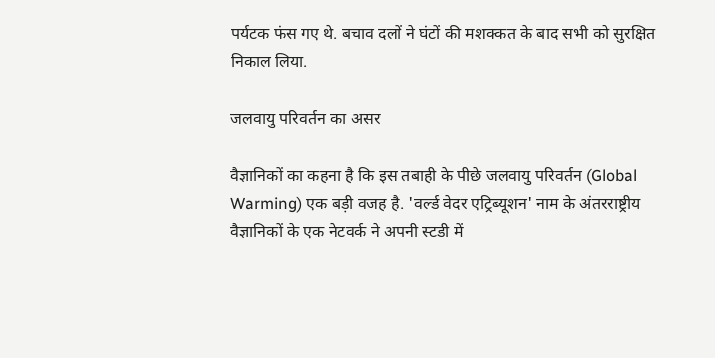पर्यटक फंस गए थे. बचाव दलों ने घंटों की मशक्कत के बाद सभी को सुरक्षित निकाल लिया.

जलवायु परिवर्तन का असर

वैज्ञानिकों का कहना है कि इस तबाही के पीछे जलवायु परिवर्तन (Global Warming) एक बड़ी वजह है. 'वर्ल्ड वेदर एट्रिब्यूशन' नाम के अंतरराष्ट्रीय वैज्ञानिकों के एक नेटवर्क ने अपनी स्टडी में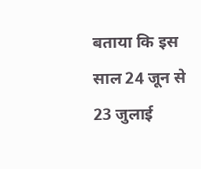बताया कि इस साल 24 जून से 23 जुलाई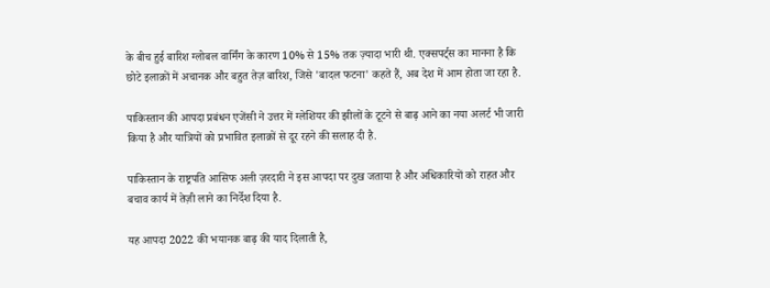के बीच हुई बारिश ग्लोबल वार्मिंग के कारण 10% से 15% तक ज़्यादा भारी थी. एक्सपर्ट्स का मानना है कि छोटे इलाक़ों में अचानक और बहुत तेज़ बारिश, जिसे 'बादल फटना' कहते हैं, अब देश में आम होता जा रहा है.

पाकिस्तान की आपदा प्रबंधन एजेंसी ने उत्तर में ग्लेशियर की झीलों के टूटने से बाढ़ आने का नया अलर्ट भी जारी किया है और यात्रियों को प्रभावित इलाक़ों से दूर रहने की सलाह दी है.

पाकिस्तान के राष्ट्रपति आसिफ अली ज़रदारी ने इस आपदा पर दुख जताया है और अधिकारियों को राहत और बचाव कार्य में तेज़ी लाने का निर्देश दिया है.

यह आपदा 2022 की भयानक बाढ़ की याद दिलाती है,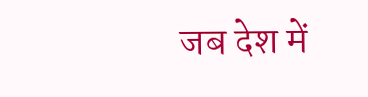जब देश में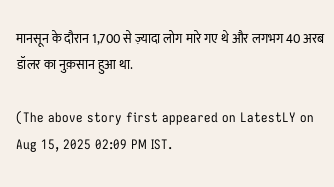मानसून के दौरान 1,700 से ज़्यादा लोग मारे गए थे और लगभग 40 अरब डॉलर का नुक़सान हुआ था.

(The above story first appeared on LatestLY on Aug 15, 2025 02:09 PM IST.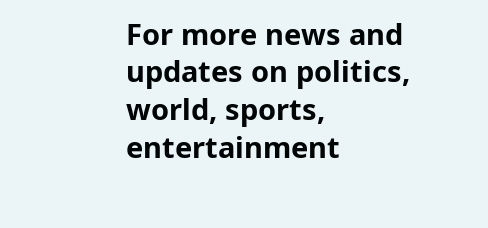For more news and updates on politics, world, sports, entertainment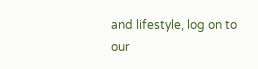and lifestyle, log on to our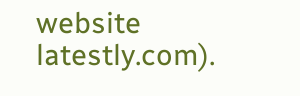website latestly.com).